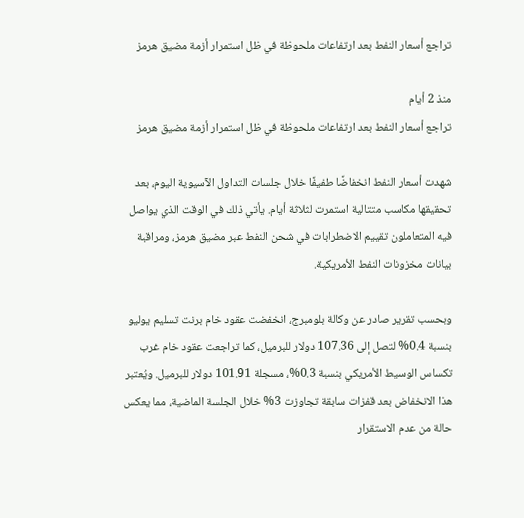تراجع أسعار النفط بعد ارتفاعات ملحوظة في ظل استمرار أزمة مضيق هرمز

منذ 2 أيام
تراجع أسعار النفط بعد ارتفاعات ملحوظة في ظل استمرار أزمة مضيق هرمز

شهدت أسعار النفط انخفاضًا طفيفًا خلال جلسات التداول الآسيوية اليوم، بعد تحقيقها مكاسب متتالية استمرت لثلاثة أيام. يأتي ذلك في الوقت الذي يواصل فيه المتعاملون تقييم الاضطرابات في شحن النفط عبر مضيق هرمز، ومراقبة بيانات مخزونات النفط الأمريكية.

وبحسب تقرير صادر عن وكالة بلومبرج، انخفضت عقود خام برنت تسليم يوليو بنسبة 0.4% لتصل إلى 107.36 دولار للبرميل، كما تراجعت عقود خام غرب تكساس الوسيط الأمريكي بنسبة 0.3%، مسجلة 101.91 دولار للبرميل. ويُعتبر هذا الانخفاض بعد قفزات سابقة تجاوزت 3% خلال الجلسة الماضية، مما يعكس حالة من عدم الاستقرار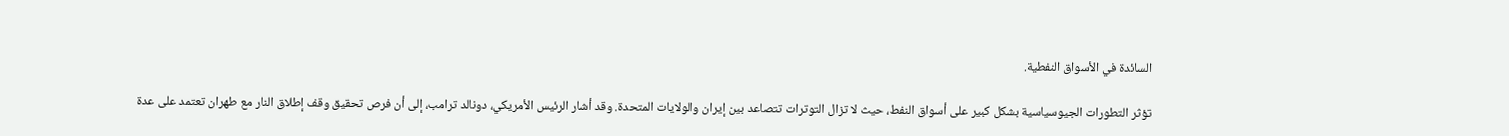السائدة في الأسواق النفطية.

تؤثر التطورات الجيوسياسية بشكل كبير على أسواق النفط، حيث لا تزال التوترات تتصاعد بين إيران والولايات المتحدة. وقد أشار الرئيس الأمريكي، دونالد ترامب، إلى أن فرص تحقيق وقف إطلاق النار مع طهران تعتمد على عدة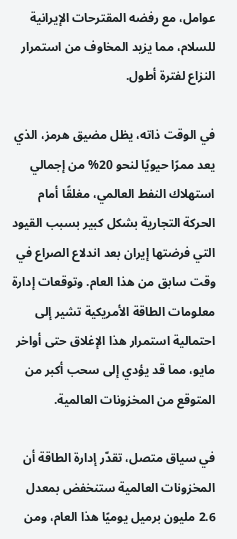عوامل، مع رفضه المقترحات الإيرانية للسلام، مما يزيد المخاوف من استمرار النزاع لفترة أطول.

في الوقت ذاته، يظل مضيق هرمز، الذي يعد ممرًا حيويًا لنحو 20% من إجمالي استهلاك النفط العالمي، مغلقًا أمام الحركة التجارية بشكل كبير بسبب القيود التي فرضتها إيران بعد اندلاع الصراع في وقت سابق من هذا العام. وتوقعات إدارة معلومات الطاقة الأمريكية تشير إلى احتمالية استمرار هذا الإغلاق حتى أواخر مايو، مما قد يؤدي إلى سحب أكبر من المتوقع من المخزونات العالمية.

في سياق متصل، تقدّر إدارة الطاقة أن المخزونات العالمية ستنخفض بمعدل 2.6 مليون برميل يوميًا هذا العام، ومن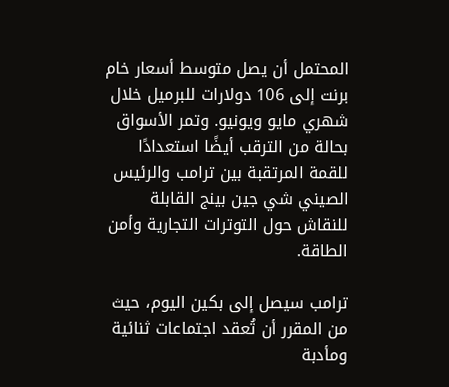المحتمل أن يصل متوسط أسعار خام برنت إلى 106 دولارات للبرميل خلال شهري مايو ويونيو. وتمر الأسواق بحالة من الترقب أيضًا استعدادًا للقمة المرتقبة بين ترامب والرئيس الصيني شي جين بينج القابلة للنقاش حول التوترات التجارية وأمن الطاقة.

ترامب سيصل إلى بكين اليوم، حيث من المقرر أن تُعقد اجتماعات ثنائية ومأدبة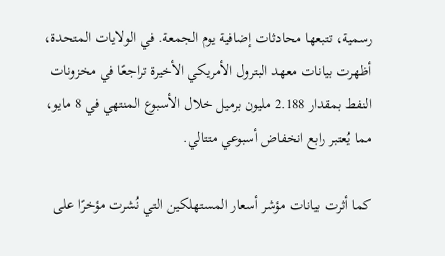رسمية، تتبعها محادثات إضافية يوم الجمعة. في الولايات المتحدة، أظهرت بيانات معهد البترول الأمريكي الأخيرة تراجعًا في مخزونات النفط بمقدار 2.188 مليون برميل خلال الأسبوع المنتهي في 8 مايو، مما يُعتبر رابع انخفاض أسبوعي متتالي.

كما أثرت بيانات مؤشر أسعار المستهلكين التي نُشرت مؤخرًا على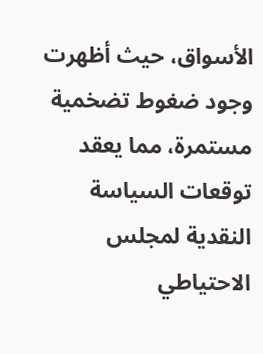الأسواق، حيث أظهرت وجود ضغوط تضخمية مستمرة، مما يعقد توقعات السياسة النقدية لمجلس الاحتياطي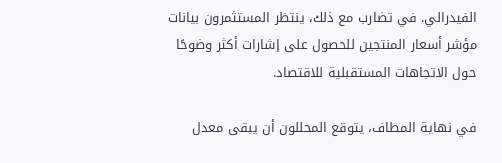الفيدرالي. في تضارب مع ذلك، ينتظر المستثمرون بيانات مؤشر أسعار المنتجين للحصول على إشارات أكثر وضوحًا حول الاتجاهات المستقبلية للاقتصاد.

في نهاية المطاف، يتوقع المحللون أن يبقى معدل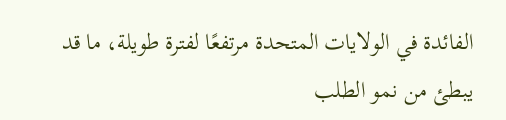الفائدة في الولايات المتحدة مرتفعًا لفترة طويلة، ما قد يبطئ من نمو الطلب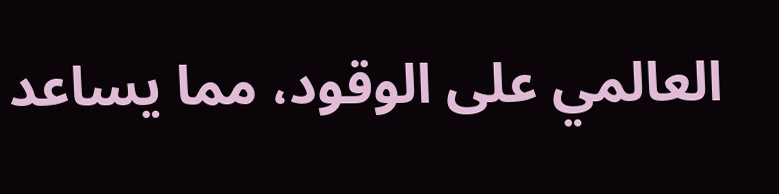العالمي على الوقود، مما يساعد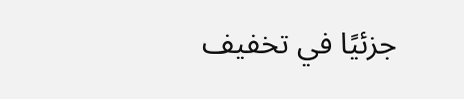جزئيًا في تخفيف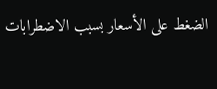الضغط على الأسعار بسبب الاضطرابات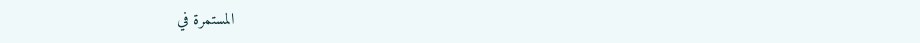المستمرة في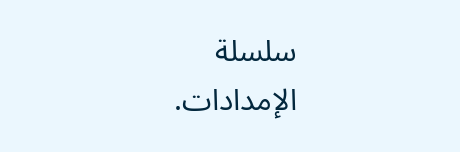سلسلة الإمدادات.